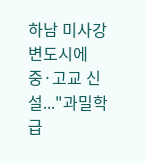하남 미사강변도시에 중·고교 신설..."과밀학급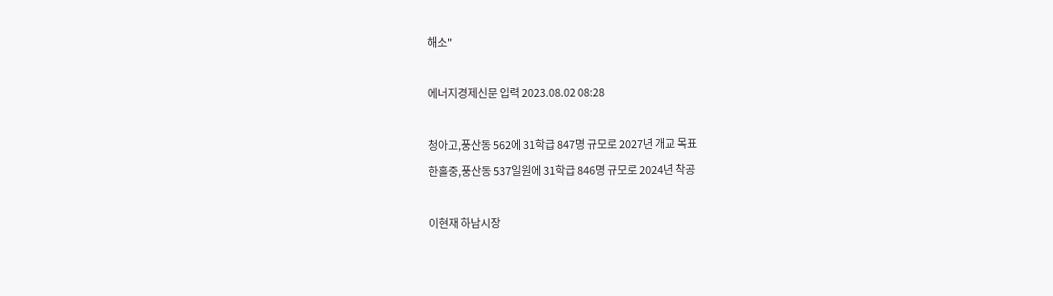해소"

에너지경제신문 입력 2023.08.02 08:28

청아고,풍산동 562에 31학급 847명 규모로 2027년 개교 목표
한홀중,풍산동 537일원에 31학급 846명 규모로 2024년 착공

이현재 하남시장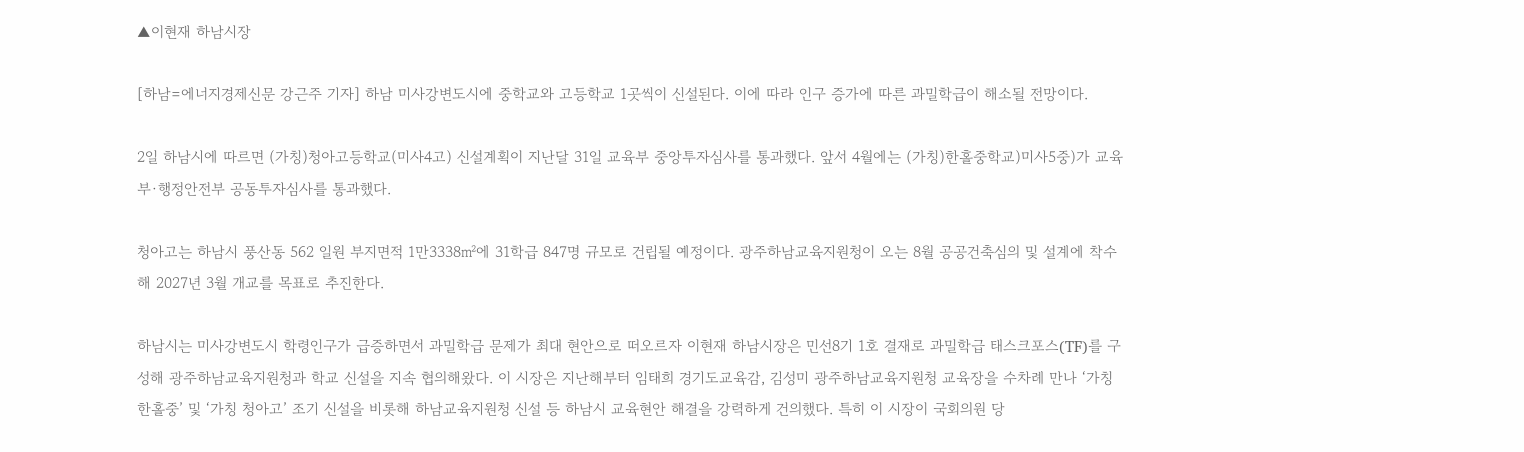▲이현재 하남시장

[하남=에너지경제신문 강근주 기자] 하남 미사강변도시에 중학교와 고등학교 1곳씩이 신설된다. 이에 따라 인구 증가에 따른 과밀학급이 해소될 전망이다.

2일 하남시에 따르면 (가칭)청아고등학교(미사4고) 신설계획이 지난달 31일 교육부 중앙투자심사를 통과했다. 앞서 4월에는 (가칭)한홀중학교)미사5중)가 교육부·행정안전부 공동투자심사를 통과했다.

청아고는 하남시 풍산동 562 일원 부지면적 1만3338㎡에 31학급 847명 규모로 건립될 예정이다. 광주하남교육지원청이 오는 8월 공공건축심의 및 설계에 착수해 2027년 3월 개교를 목표로 추진한다.

하남시는 미사강변도시 학령인구가 급증하면서 과밀학급 문제가 최대 현안으로 떠오르자 이현재 하남시장은 민선8기 1호 결재로 과밀학급 태스크포스(TF)를 구성해 광주하남교육지원청과 학교 신설을 지속 협의해왔다. 이 시장은 지난해부터 임태희 경기도교육감, 김성미 광주하남교육지원청 교육장을 수차례 만나 ‘가칭 한홀중’ 및 ‘가칭 청아고’ 조기 신설을 비롯해 하남교육지원청 신설 등 하남시 교육현안 해결을 강력하게 건의했다. 특히 이 시장이 국회의원 당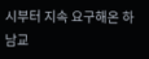시부터 지속 요구해온 하남교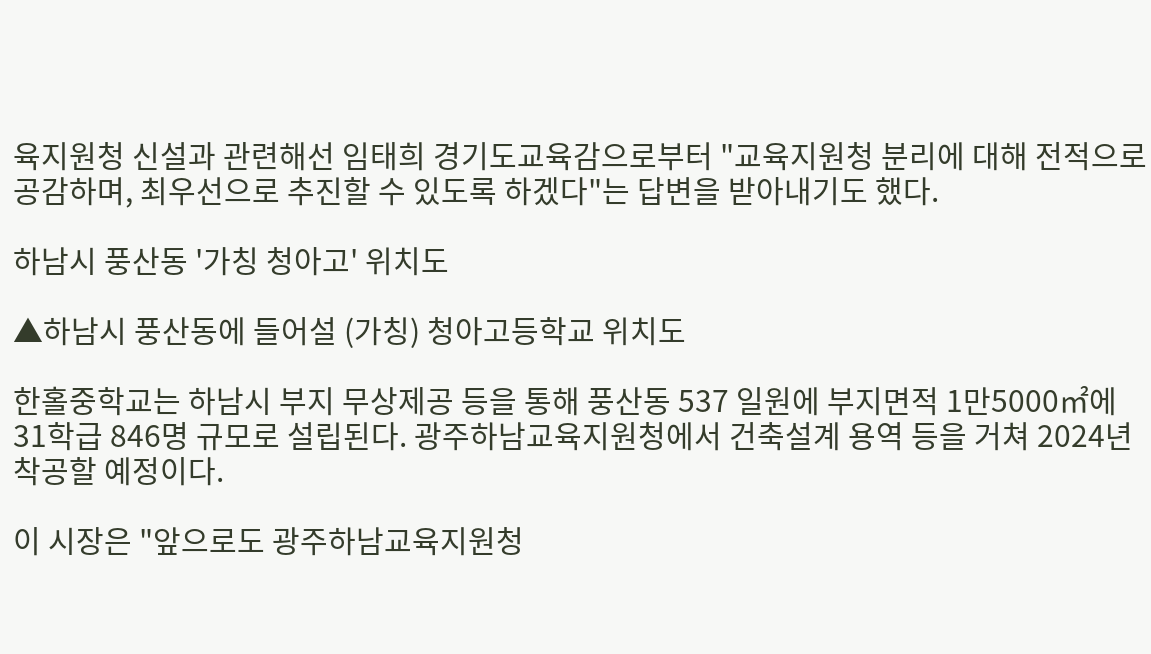육지원청 신설과 관련해선 임태희 경기도교육감으로부터 "교육지원청 분리에 대해 전적으로 공감하며, 최우선으로 추진할 수 있도록 하겠다"는 답변을 받아내기도 했다.

하남시 풍산동 '가칭 청아고' 위치도

▲하남시 풍산동에 들어설 (가칭) 청아고등학교 위치도

한홀중학교는 하남시 부지 무상제공 등을 통해 풍산동 537 일원에 부지면적 1만5000㎡에 31학급 846명 규모로 설립된다. 광주하남교육지원청에서 건축설계 용역 등을 거쳐 2024년 착공할 예정이다.

이 시장은 "앞으로도 광주하남교육지원청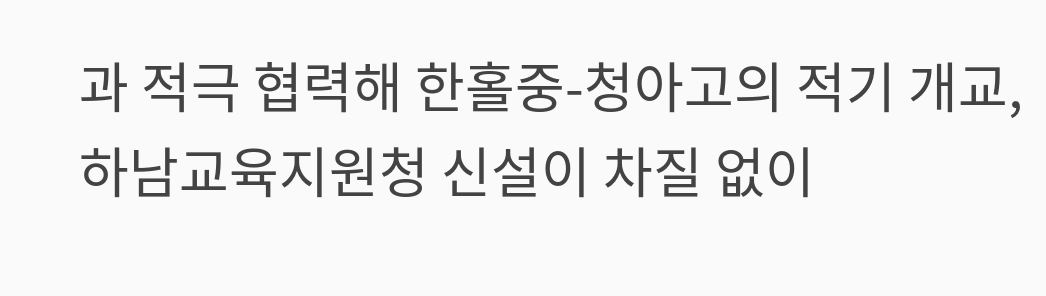과 적극 협력해 한홀중-청아고의 적기 개교, 하남교육지원청 신설이 차질 없이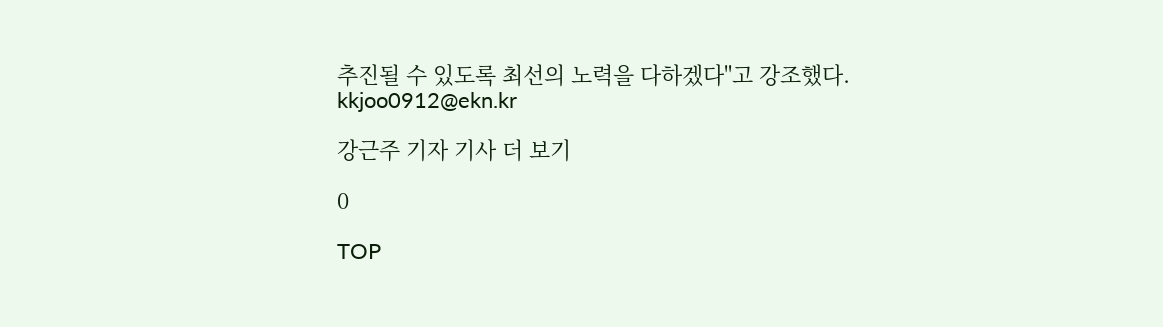추진될 수 있도록 최선의 노력을 다하겠다"고 강조했다.
kkjoo0912@ekn.kr

강근주 기자 기사 더 보기

0

TOP